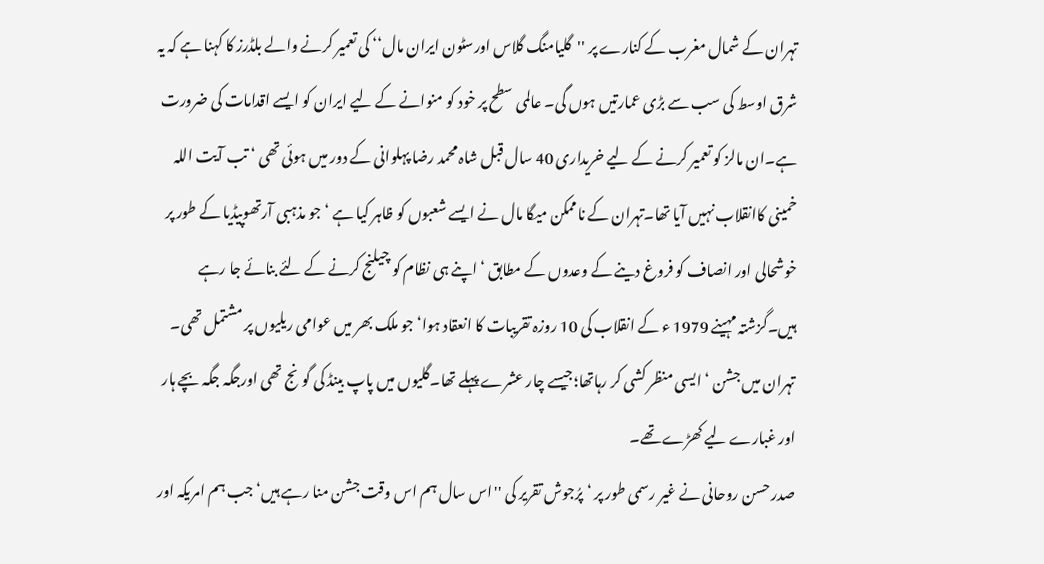تہران کے شمال مغرب کے کنارے پر ''گلیامنگ گلاس اورسٹون ایران مال‘‘ کی تعمیر کرنے والے بلڈرز کا کہنا ہے کہ یہ شرق اوسط کی سب سے بڑی عمارتیں ہوں گی۔ عالمی سطح پر خود کو منوانے کے لیے ایران کو ایسے اقدامات کی ضرورت ہے۔ان مالز کو تعمیر کرنے کے لیے خریداری 40 سال قبل شاہ محمد رضا پہلوانی کے دور میں ہوئی تھی ‘ تب آیت اللہ خمینی کاانقلاب نہیں آیا تھا۔تہران کے ناممکن میگا مال نے ایسے شعبوں کو ظاہر کیا ہے ‘جو مذہبی آرتھوپیڈیا کے طور پر خوشحالی اور انصاف کو فروغ دینے کے وعدوں کے مطابق ‘ اپنے ہی نظام کو چیلنج کرنے کے لئے بنائے جا رہے ہیں۔گزشتہ مہینے 1979 ء کے انقلاب کی 10 روزہ تقریبات کا انعقاد ہوا‘جو ملک بھر میں عوامی ریلیوں پر مشتمل تھی۔ تہران میں جشن ‘ ایسی منظر کشی کر رہاتھا؛جیسے چار عشرے پہلے تھا۔گلیوں میں پاپ بینڈ کی گونج تھی اورجگہ جگہ بچے ہار اور غبارے لیے کھڑے تھے۔
صدر حسن روحانی نے غیر رسمی طور پر ‘ پرُجوش تقریر کی ''اس سال ہم اس وقت جشن منا رہے ہیں‘ جب ہم امریکہ اور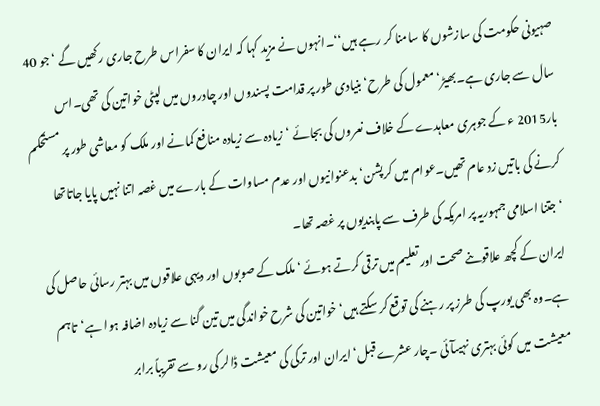صہیونی حکومت کی سازشوں کا سامنا کر رہے ہیں‘‘۔انہوں نے مزید کہا کہ ایران کا سفراس طرح جاری رکھیں گے ‘جو 40 سال سے جاری ہے۔بھیڑ‘ معمول کی طرح‘ بنیادی طور پر قدامت پسندوں اور چادروں میں لپٹی خواتین کی تھی۔اس بار2015 ء کے جوہری معاہدے کے خلاف نعروں کی بجائے ‘زیادہ سے زیادہ منافع کمانے اور ملک کو معاشی طور پر مستحکم کرنے کی باتیں زد عام تھیں۔عوام میں کرپشن‘ بدعنوانیوں اور عدم مساوات کے بارے میں غصہ اتنا نہیں پایا جاتاتھا ‘جتنا اسلامی جمہوریہ پر امریکہ کی طرف سے پابندیوں پر غصہ تھا۔
ایران کے کچھ علاقوںنے صحت اور تعلیم میں ترقی کرتے ہوئے ‘ ملک کے صوبوں اور دیہی علاقوں میں بہتر رسائی حاصل کی ہے۔وہ بھی یورپ کی طرز پر رہنے کی توقع کر سکتے ہیں‘خواتین کی شرح خواندگی میں تین گنا سے زیادہ اضافہ ہوا ہے‘تاہم معیشت میں کوئی بہتری نہیںآئی ۔چار عشرے قبل‘ ایران اور ترکی کی معیشت ڈالر کی رو سے تقریباً برابر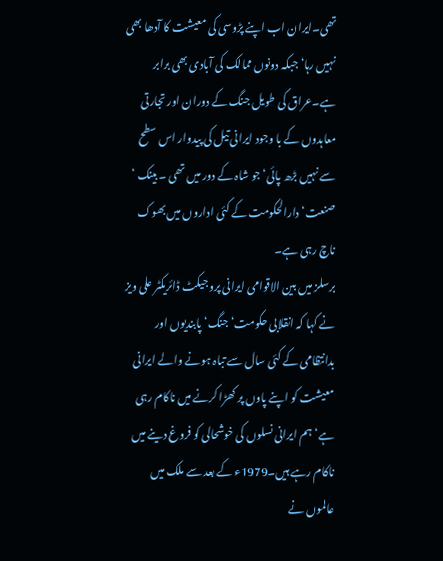تھی۔ایران اب اپنے پڑوسی کی معیشت کا آدھا بھی نہیں رہا‘جبکہ دونوں ممالک کی آبادی بھی برابر ہے۔عراق کی طویل جنگ کے دوران اور تجارتی معاہدوں کے با وجود ایرانی تیل کی پیدوار اس سطح سے نہیں بڑھ پائی‘ جو شاہ کے دور میں تھی ۔ بینک ‘ صنعت‘ دارالحکومت کے کئی اداروں میں بھوک ناچ رہی ہے۔
برسلز میں بین الاقوامی ایرانی پروجیکٹ ڈائریکٹر علی ویز نے کہا کہ انقلابی حکومت‘ جنگ‘ پابندیوں اور بدانتظامی کے کئی سال سے تباہ ہونے والے ایرانی معیشت کو اپنے پاوں پر کھڑا کرنے میں ناکام رہی ہے‘ ہم ایرانی نسلوں کی خوشحالی کو فروغ دینے میں ناکام رہے ہیں۔1979ء کے بعد سے ملک میں عالموں نے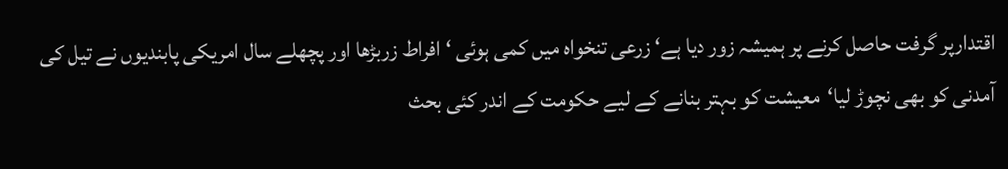اقتدارپر گرفت حاصل کرنے پر ہمیشہ زور دیا ہے‘ زرعی تنخواہ میں کمی ہوئی ‘ افراط زربڑھا اور پچھلے سال امریکی پابندیوں نے تیل کی آمدنی کو بھی نچوڑ لیا‘معیشت کو بہتر بنانے کے لیے حکومت کے اندر کئی بحث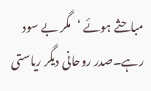مباحثے ہوئے ‘مگر بے سود رہے۔صدر روحانی دیگر ریاستی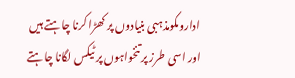اداروںکومذہبی بنیادوں پر کھڑا کرنا چاہتے ہیں اور اسی طرز پر تنخواہوں پر ٹیکس لگانا چاہتے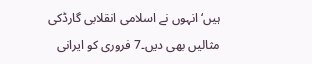ہیں‘ انہوں نے اسلامی انقلابی گارڈکی مثالیں بھی دیں۔7 فروری کو ایرانی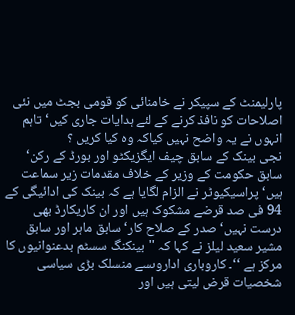پارلیمنٹ کے سپیکر نے خامنائی کو قومی بجٹ میں نئی اصلاحات کو نافذ کرنے کے لئے ہدایات جاری کیں‘ تاہم انہوں نے یہ واضح نہیں کیاکہ وہ کیا کریں ؟
نجی بینک کے سابق چیف ایگزیکٹو اور بورڈ کے رکن‘ سابق حکومت کے وزیر کے خلاف مقدمات زیر سماعت ہیں‘پراسیکیوٹر نے الزام لگایا ہے کہ بینک کی ادائیگی کے 94 فی صد قرضے مشکوک ہیں اور ان کاریکارڈ بھی درست نہیں‘صدر کے صلاح کار‘سابق ماہر اور سابق مشیر سعید لیلز نے کہا کہ ''بینکنگ سسٹم بدعنوانیوں کا مرکز ہے ‘‘۔ کاروباری اداروںسے منسلک بڑی سیاسی شخصیات قرض لیتی ہیں اور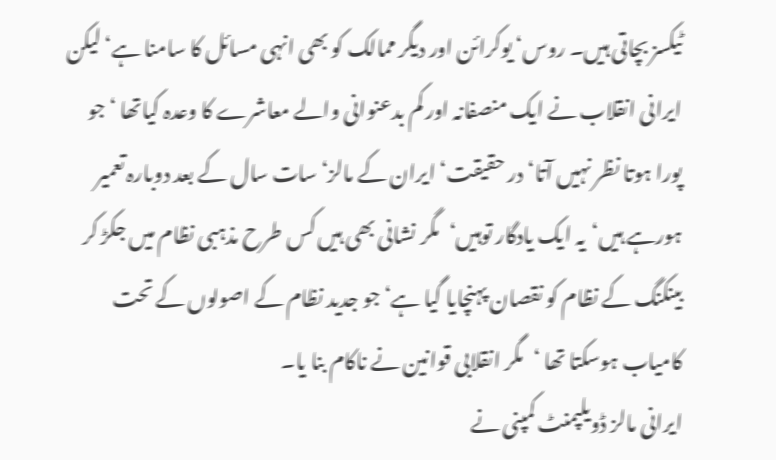ٹیکسز بچاتی ہیں۔ روس‘ یوکرائن اور دیگر ممالک کو بھی انہی مسائل کا سامنا ہے‘لیکن ایرانی انقلاب نے ایک منصفانہ اور کم بدعنوانی والے معاشرے کا وعدہ کیاتھا ‘جو پورا ہوتا نظر نہیں آتا‘در حقیقت‘ ایران کے مالز‘ سات سال کے بعد دوبارہ تعمیر ہورہے ہیں‘یہ ایک یادگار توہیں‘مگر نشانی بھی ہیں کس طرح مذہبی نظام میں جکڑ کر بینکنگ کے نظام کو نقصان پہنچایا گیا ہے‘ جو جدید نظام کے اصولوں کے تحت کامیاب ہوسکتا تھا ‘مگر انقلابی قوانین نے ناکام بنا یا۔
ایرانی مالز ڈویلپمنٹ کمپنی نے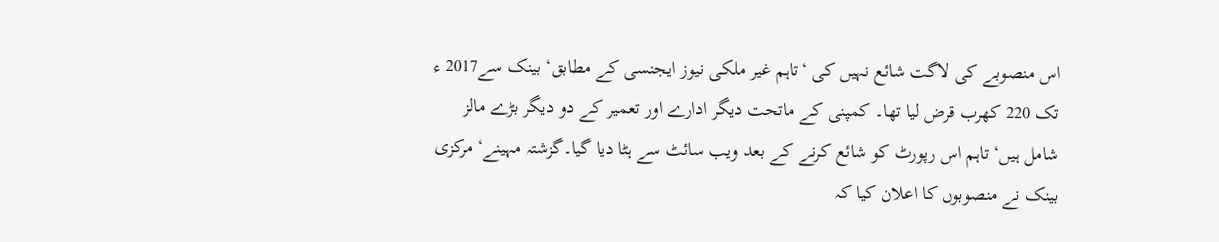اس منصوبے کی لاگت شائع نہیں کی ‘تاہم غیر ملکی نیوز ایجنسی کے مطابق‘ بینک سے2017 ء تک 220 کھرب قرض لیا تھا۔ کمپنی کے ماتحت دیگر ادارے اور تعمیر کے دو دیگر بڑے مالز شامل ہیں‘ تاہم اس رپورٹ کو شائع کرنے کے بعد ویب سائٹ سے ہٹا دیا گیا۔گزشتہ مہینے‘ مرکزی بینک نے منصوبوں کا اعلان کیا کہ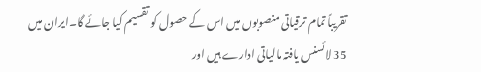تقریباً تمام ترقیاتی منصوبوں میں اس کے حصول کو تقسیم کیا جائے گا۔ایران میں 35 لائسنس یافتہ مالیاتی ادارے ہیں اور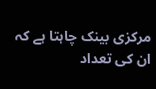مرکزی بینک چاہتا ہے کہ ان کی تعداد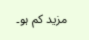مزید کم ہو۔